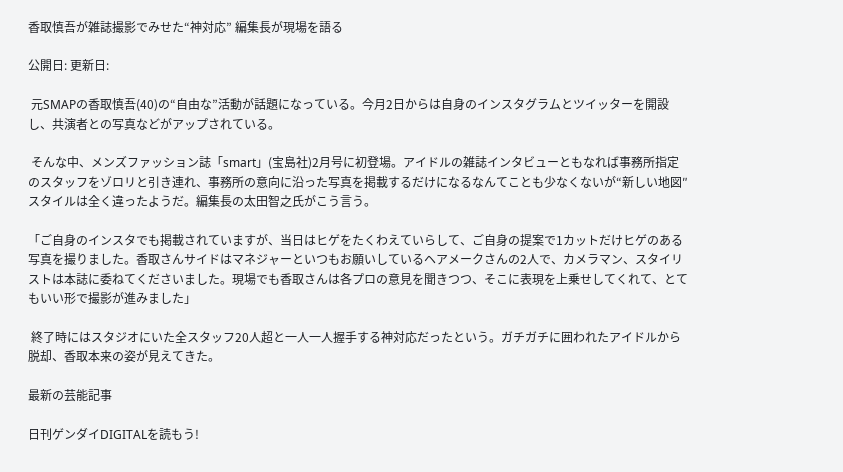香取慎吾が雑誌撮影でみせた“神対応” 編集長が現場を語る

公開日: 更新日:

 元SMAPの香取慎吾(40)の“自由な”活動が話題になっている。今月2日からは自身のインスタグラムとツイッターを開設し、共演者との写真などがアップされている。

 そんな中、メンズファッション誌「smart」(宝島社)2月号に初登場。アイドルの雑誌インタビューともなれば事務所指定のスタッフをゾロリと引き連れ、事務所の意向に沿った写真を掲載するだけになるなんてことも少なくないが“新しい地図″スタイルは全く違ったようだ。編集長の太田智之氏がこう言う。

「ご自身のインスタでも掲載されていますが、当日はヒゲをたくわえていらして、ご自身の提案で1カットだけヒゲのある写真を撮りました。香取さんサイドはマネジャーといつもお願いしているヘアメークさんの2人で、カメラマン、スタイリストは本誌に委ねてくださいました。現場でも香取さんは各プロの意見を聞きつつ、そこに表現を上乗せしてくれて、とてもいい形で撮影が進みました」

 終了時にはスタジオにいた全スタッフ20人超と一人一人握手する神対応だったという。ガチガチに囲われたアイドルから脱却、香取本来の姿が見えてきた。

最新の芸能記事

日刊ゲンダイDIGITALを読もう!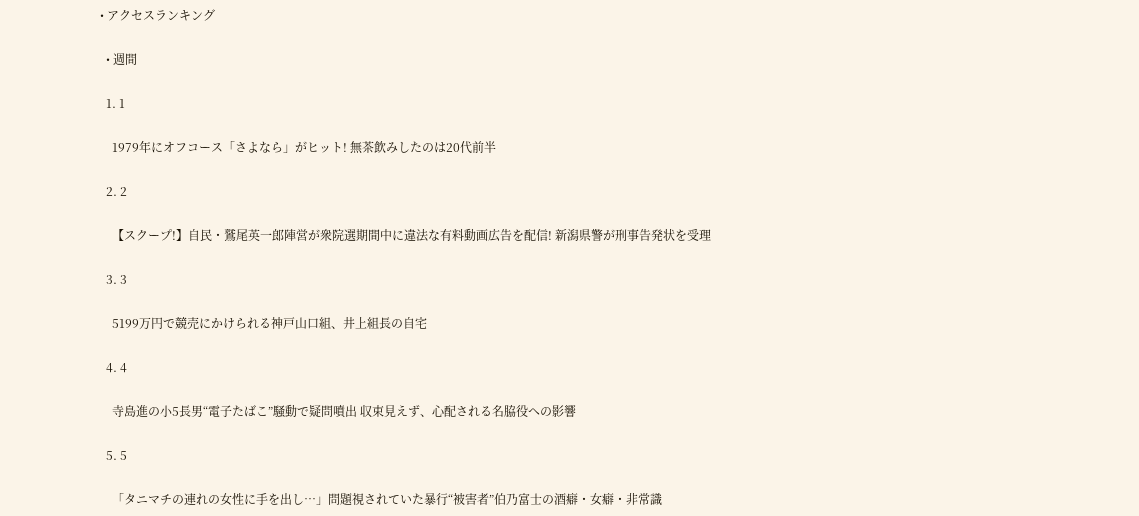• アクセスランキング

  • 週間

  1. 1

    1979年にオフコース「さよなら」がヒット! 無茶飲みしたのは20代前半

  2. 2

    【スクープ!】自民・鷲尾英一郎陣営が衆院選期間中に違法な有料動画広告を配信! 新潟県警が刑事告発状を受理

  3. 3

    5199万円で競売にかけられる神戸山口組、井上組長の自宅

  4. 4

    寺島進の小5長男“電子たばこ”騒動で疑問噴出 収束見えず、心配される名脇役への影響

  5. 5

    「タニマチの連れの女性に手を出し…」問題視されていた暴行“被害者”伯乃富士の酒癖・女癖・非常識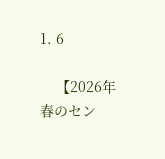1. 6

    【2026年春のセン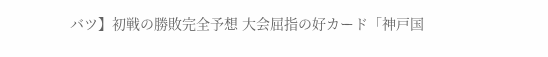バツ】初戦の勝敗完全予想 大会屈指の好カード「神戸国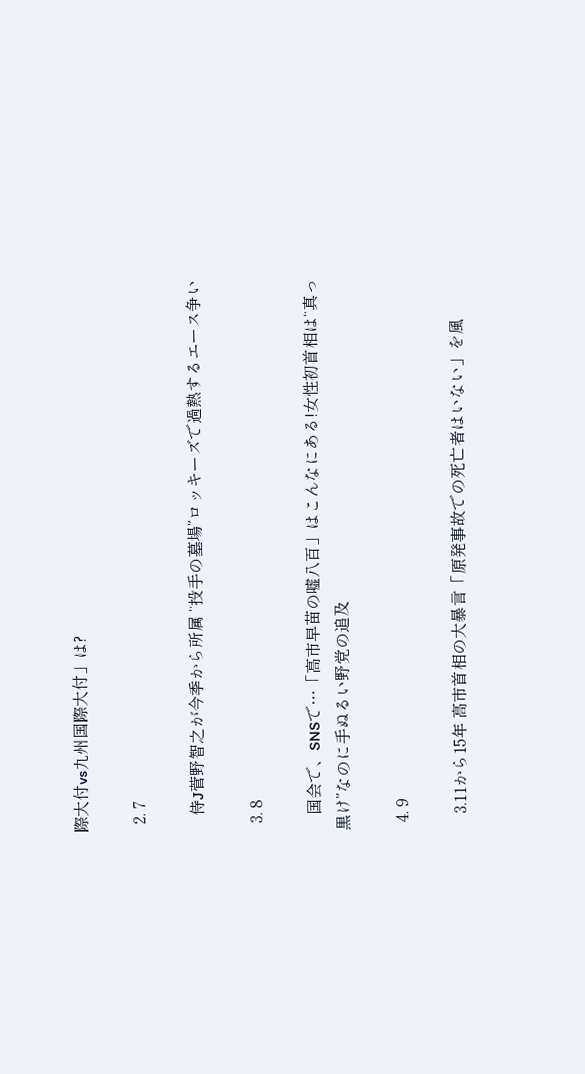際大付vs九州国際大付」は?

  2. 7

    侍J菅野智之が今季から所属 “投手の墓場”ロッキーズで過熱するエース争い

  3. 8

    国会で、SNSで…「高市早苗の嘘八百」はこんなにある!女性初首相は“真っ黒け”なのに手ぬるい野党の追及

  4. 9

    3.11から15年 高市首相の大暴言「原発事故での死亡者はいない」を風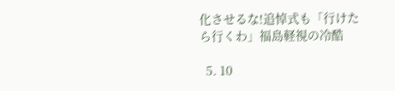化させるな!追悼式も「行けたら行くわ」福島軽視の冷酷

  5. 10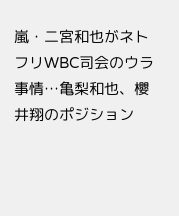嵐・二宮和也がネトフリWBC司会のウラ事情…亀梨和也、櫻井翔のポジション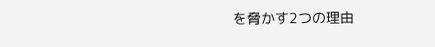を脅かす2つの理由